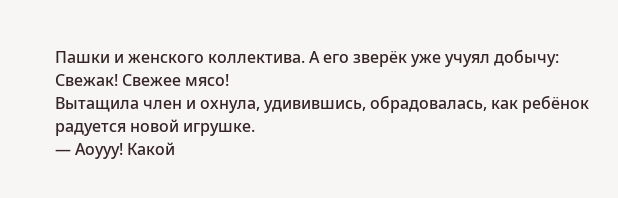Пашки и женского коллектива. А его зверёк уже учуял добычу: Свежак! Свежее мясо!
Вытащила член и охнула, удивившись, обрадовалась, как ребёнок радуется новой игрушке.
— Аоууу! Какой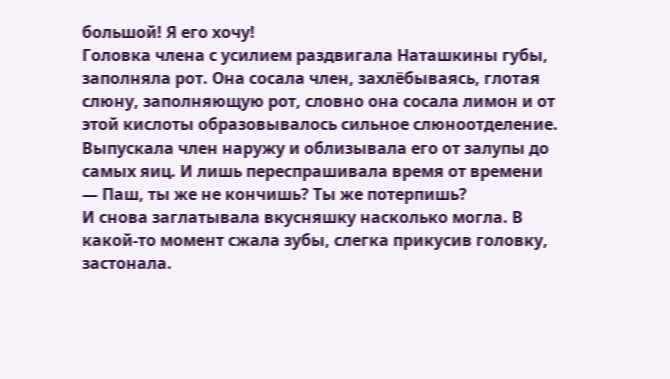большой! Я его хочу!
Головка члена с усилием раздвигала Наташкины губы, заполняла рот. Она сосала член, захлёбываясь, глотая слюну, заполняющую рот, словно она сосала лимон и от этой кислоты образовывалось сильное слюноотделение. Выпускала член наружу и облизывала его от залупы до самых яиц. И лишь переспрашивала время от времени
— Паш, ты же не кончишь? Ты же потерпишь?
И снова заглатывала вкусняшку насколько могла. В какой-то момент сжала зубы, слегка прикусив головку, застонала.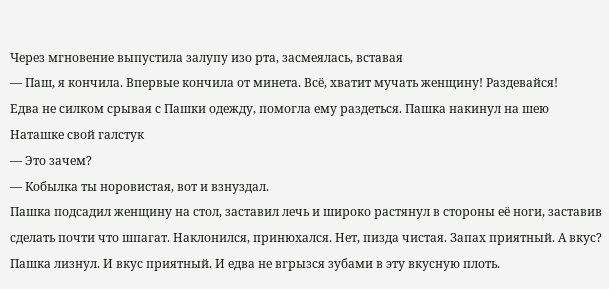Через мгновение выпустила залупу изо рта, засмеялась, вставая
— Паш, я кончила. Впервые кончила от минета. Всё, хватит мучать женщину! Раздевайся!
Едва не силком срывая с Пашки одежду, помогла ему раздеться. Пашка накинул на шею Наташке свой галстук
— Это зачем?
— Кобылка ты норовистая, вот и взнуздал.
Пашка подсадил женщину на стол, заставил лечь и широко растянул в стороны её ноги, заставив сделать почти что шпагат. Наклонился, принюхался. Нет, пизда чистая. Запах приятный. А вкус? Пашка лизнул. И вкус приятный. И едва не вгрызся зубами в эту вкусную плоть.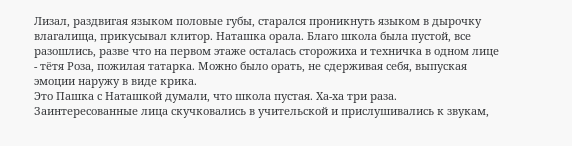Лизал, раздвигая языком половые губы, старался проникнуть языком в дырочку влагалища, прикусывал клитор. Наташка орала. Благо школа была пустой, все разошлись, разве что на первом этаже осталась сторожиха и техничка в одном лице - тётя Роза, пожилая татарка. Можно было орать, не сдерживая себя, выпуская эмоции наружу в виде крика.
Это Пашка с Наташкой думали, что школа пустая. Ха-ха три раза. Заинтересованные лица скучковались в учительской и прислушивались к звукам,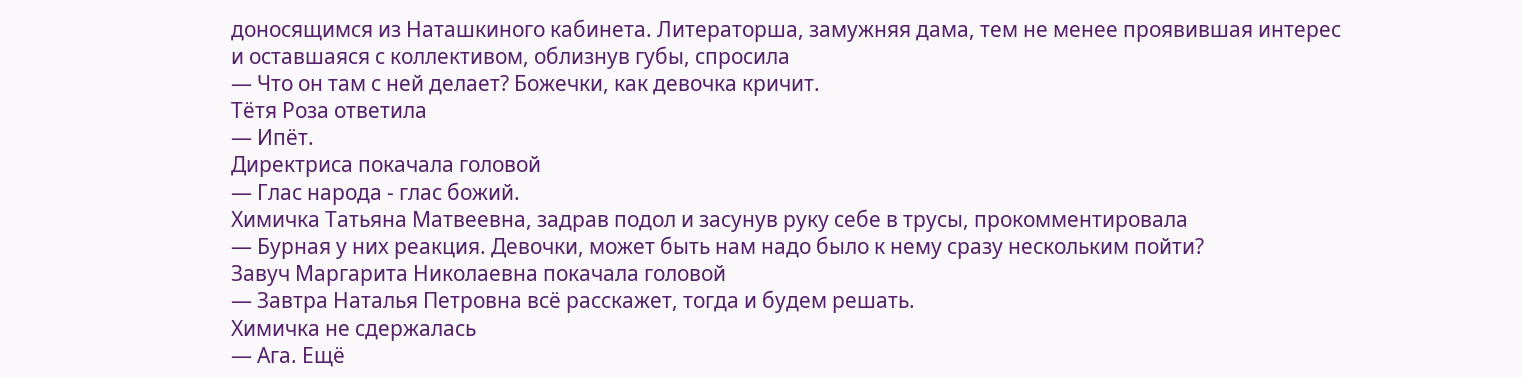доносящимся из Наташкиного кабинета. Литераторша, замужняя дама, тем не менее проявившая интерес и оставшаяся с коллективом, облизнув губы, спросила
— Что он там с ней делает? Божечки, как девочка кричит.
Тётя Роза ответила
— Ипёт.
Директриса покачала головой
— Глас народа - глас божий.
Химичка Татьяна Матвеевна, задрав подол и засунув руку себе в трусы, прокомментировала
— Бурная у них реакция. Девочки, может быть нам надо было к нему сразу нескольким пойти?
Завуч Маргарита Николаевна покачала головой
— Завтра Наталья Петровна всё расскажет, тогда и будем решать.
Химичка не сдержалась
— Ага. Ещё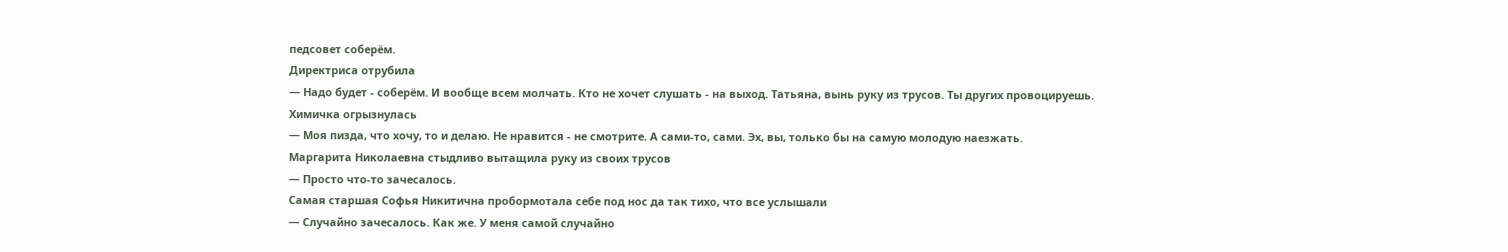педсовет соберём.
Директриса отрубила
— Надо будет - соберём. И вообще всем молчать. Кто не хочет слушать - на выход. Татьяна, вынь руку из трусов. Ты других провоцируешь.
Химичка огрызнулась
— Моя пизда, что хочу, то и делаю. Не нравится - не смотрите. А сами-то, сами. Эх, вы, только бы на самую молодую наезжать.
Маргарита Николаевна стыдливо вытащила руку из своих трусов
— Просто что-то зачесалось.
Самая старшая Софья Никитична пробормотала себе под нос да так тихо, что все услышали
— Случайно зачесалось. Как же. У меня самой случайно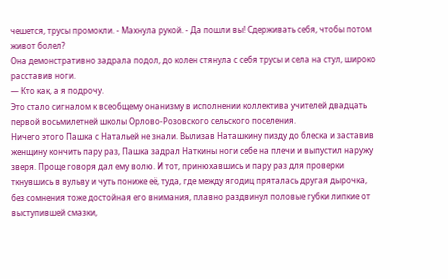чешется, трусы промокли. - Махнула рукой. - Да пошли вы! Сдерживать себя, чтобы потом живот болел?
Она демонстративно задрала подол, до колен стянула с себя трусы и села на стул, широко расставив ноги.
— Кто как, а я подрочу.
Это стало сигналом к всеобщему онанизму в исполнении коллектива учителей двадцать первой восьмилетней школы Орлово-Розовского сельского поселения.
Ничего этого Пашка с Натальей не знали. Вылизав Наташкину пизду до блеска и заставив женщину кончить пару раз, Пашка задрал Наткины ноги себе на плечи и выпустил наружу зверя. Проще говоря дал ему волю. И тот, принюхавшись и пару раз для проверки ткнувшись в вульву и чуть пониже её, туда, где между ягодиц пряталась другая дырочка, без сомнения тоже достойная его внимания, плавно раздвинул половые губки липкие от выступившей смазки,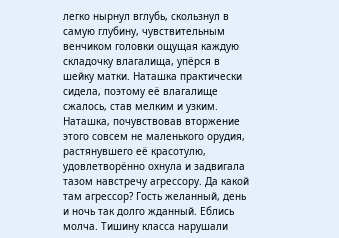легко нырнул вглубь, скользнул в самую глубину, чувствительным венчиком головки ощущая каждую складочку влагалища, упёрся в шейку матки. Наташка практически сидела, поэтому её влагалище сжалось, став мелким и узким. Наташка, почувствовав вторжение этого совсем не маленького орудия, растянувшего её красотулю, удовлетворённо охнула и задвигала тазом навстречу агрессору. Да какой там агрессор? Гость желанный, день и ночь так долго жданный. Еблись молча. Тишину класса нарушали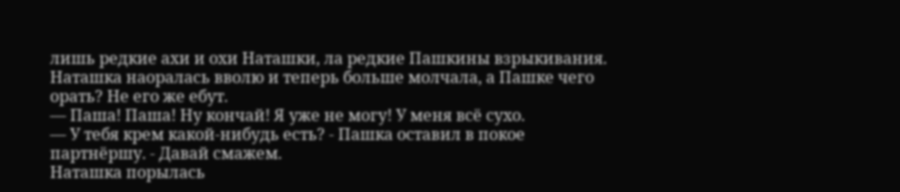лишь редкие ахи и охи Наташки, ла редкие Пашкины взрыкивания. Наташка наоралась вволю и теперь больше молчала, а Пашке чего орать? Не его же ебут.
— Паша! Паша! Ну кончай! Я уже не могу! У меня всё сухо.
— У тебя крем какой-нибудь есть? - Пашка оставил в покое партнёршу. - Давай смажем.
Наташка порылась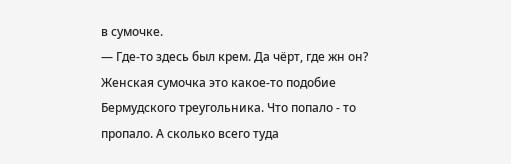в сумочке.
— Где-то здесь был крем. Да чёрт, где жн он?
Женская сумочка это какое-то подобие Бермудского треугольника. Что попало - то пропало. А сколько всего туда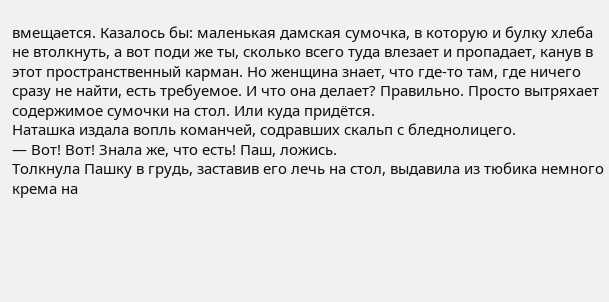вмещается. Казалось бы: маленькая дамская сумочка, в которую и булку хлеба не втолкнуть, а вот поди же ты, сколько всего туда влезает и пропадает, канув в этот пространственный карман. Но женщина знает, что где-то там, где ничего сразу не найти, есть требуемое. И что она делает? Правильно. Просто вытряхает содержимое сумочки на стол. Или куда придётся.
Наташка издала вопль команчей, содравших скальп с бледнолицего.
— Вот! Вот! Знала же, что есть! Паш, ложись.
Толкнула Пашку в грудь, заставив его лечь на стол, выдавила из тюбика немного крема на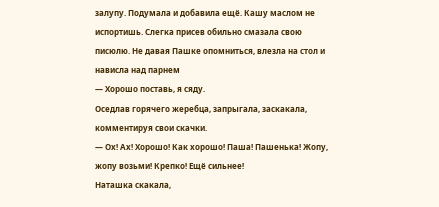залупу. Подумала и добавила ещё. Кашу маслом не испортишь. Слегка присев обильно смазала свою писюлю. Не давая Пашке опомниться, влезла на стол и нависла над парнем
— Хорошо поставь, я сяду.
Оседлав горячего жеребца, запрыгала, заскакала, комментируя свои скачки.
— Ох! Ах! Хорошо! Как хорошо! Паша! Пашенька! Жопу, жопу возьми! Крепко! Ещё сильнее!
Наташка скакала,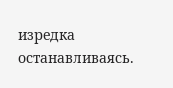изредка останавливаясь.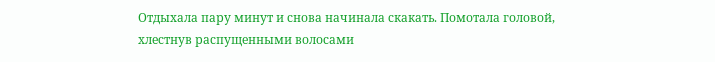Отдыхала пару минут и снова начинала скакать. Помотала головой, хлестнув распущенными волосами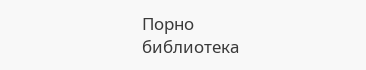Порно библиотека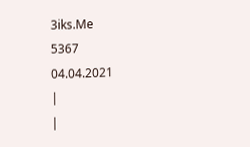3iks.Me
5367
04.04.2021
|
|